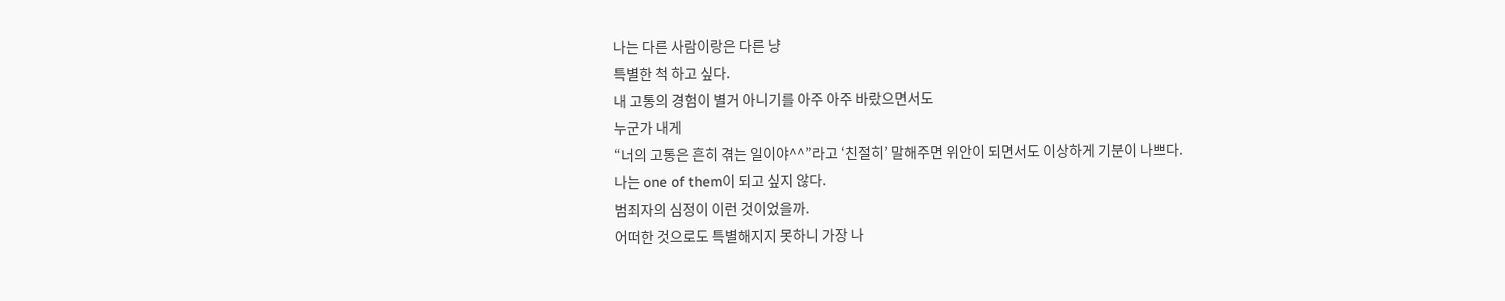나는 다른 사람이랑은 다른 냥
특별한 척 하고 싶다.
내 고통의 경험이 별거 아니기를 아주 아주 바랐으면서도
누군가 내게
“너의 고통은 흔히 겪는 일이야^^”라고 ‘친절히’ 말해주면 위안이 되면서도 이상하게 기분이 나쁘다.
나는 one of them이 되고 싶지 않다.
범죄자의 심정이 이런 것이었을까.
어떠한 것으로도 특별해지지 못하니 가장 나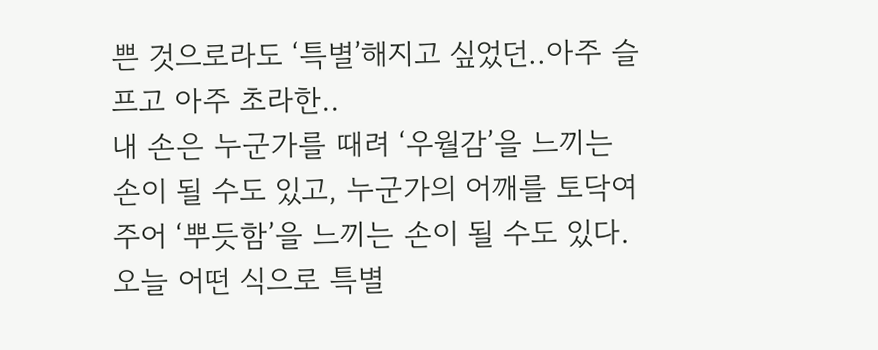쁜 것으로라도 ‘특별’해지고 싶었던..아주 슬프고 아주 초라한..
내 손은 누군가를 때려 ‘우월감’을 느끼는 손이 될 수도 있고, 누군가의 어깨를 토닥여주어 ‘뿌듯함’을 느끼는 손이 될 수도 있다.
오늘 어떤 식으로 특별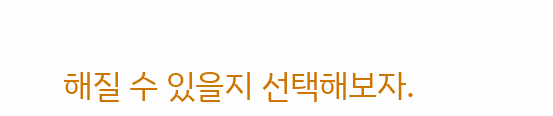해질 수 있을지 선택해보자.